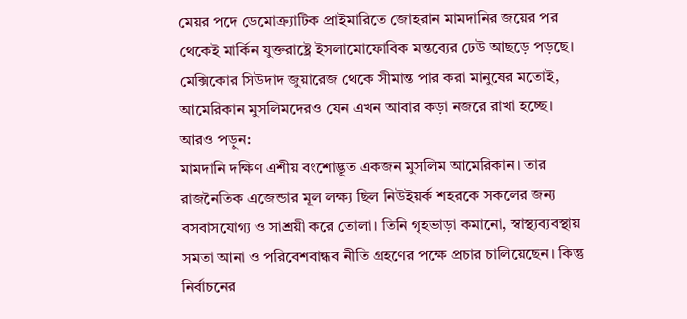মেয়র পদে ডেমোক্র্যাটিক প্রাইমারিতে জোহরান মামদানির জয়ের পর থেকেই মার্কিন যুক্তরাষ্ট্রে ইসলামোফোবিক মন্তব্যের ঢেউ আছড়ে পড়ছে। মেক্সিকোর সিউদাদ জুয়ারেজ থেকে সীমান্ত পার করা মানুষের মতোই, আমেরিকান মুসলিমদেরও যেন এখন আবার কড়া নজরে রাখা হচ্ছে।
আরও পড়ুন:
মামদানি দক্ষিণ এশীয় বংশোদ্ভূত একজন মুসলিম আমেরিকান। তার রাজনৈতিক এজেন্ডার মূল লক্ষ্য ছিল নিউইয়র্ক শহরকে সকলের জন্য বসবাসযোগ্য ও সাশ্রয়ী করে তোলা। তিনি গৃহভাড়া কমানো, স্বাস্থ্যব্যবস্থায় সমতা আনা ও পরিবেশবান্ধব নীতি গ্রহণের পক্ষে প্রচার চালিয়েছেন। কিন্তু নির্বাচনের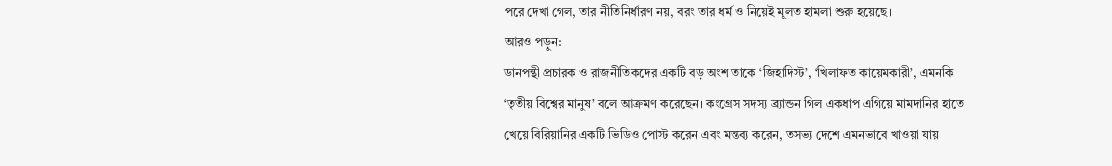পরে দেখা গেল, তার নীতিনির্ধারণ নয়, বরং তার ধর্ম ও নিয়েই মূলত হামলা শুরু হয়েছে।
আরও পড়ুন:
ডানপন্থী প্রচারক ও রাজনীতিকদের একটি বড় অংশ তাকে ‘জিহাদিস্ট’, ‘খিলাফত কায়েমকারী’, এমনকি ‘তৃতীয় বিশ্বের মানুষ’ বলে আক্রমণ করেছেন। কংগ্রেস সদস্য ব্র্যান্ডন গিল একধাপ এগিয়ে মামদানির হাতে খেয়ে বিরিয়ানির একটি ভিডিও পোস্ট করেন এবং মন্তব্য করেন, তসভ্য দেশে এমনভাবে খাওয়া যায়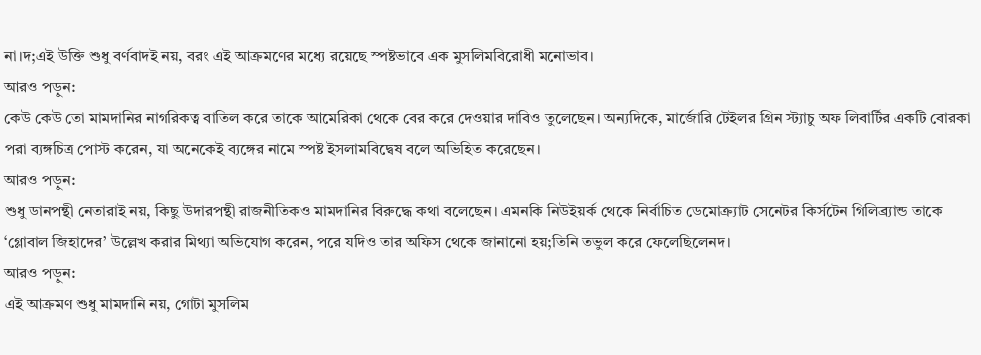না।দ;এই উক্তি শুধু বর্ণবাদই নয়, বরং এই আক্রমণের মধ্যে রয়েছে স্পষ্টভাবে এক মুসলিমবিরোধী মনোভাব।
আরও পড়ুন:
কেউ কেউ তো মামদানির নাগরিকত্ব বাতিল করে তাকে আমেরিকা থেকে বের করে দেওয়ার দাবিও তুলেছেন। অন্যদিকে, মার্জোরি টেইলর গ্রিন স্ট্যাচু অফ লিবার্টির একটি বোরকা পরা ব্যঙ্গচিত্র পোস্ট করেন, যা অনেকেই ব্যঙ্গের নামে স্পষ্ট ইসলামবিদ্বেষ বলে অভিহিত করেছেন।
আরও পড়ুন:
শুধু ডানপন্থী নেতারাই নয়, কিছু উদারপন্থী রাজনীতিকও মামদানির বিরুদ্ধে কথা বলেছেন। এমনকি নিউইয়র্ক থেকে নির্বাচিত ডেমোক্র্যাট সেনেটর কির্সটেন গিলিব্র্যান্ড তাকে ‘গ্লোবাল জিহাদের’ উল্লেখ করার মিথ্যা অভিযোগ করেন, পরে যদিও তার অফিস থেকে জানানো হয়;তিনি তভুল করে ফেলেছিলেনদ।
আরও পড়ুন:
এই আক্রমণ শুধু মামদানি নয়, গোটা মুসলিম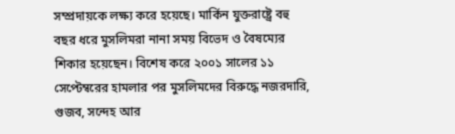সম্প্রদায়কে লক্ষ্য করে হয়েছে। মার্কিন যুক্তরাষ্ট্রে বহু বছর ধরে মুসলিমরা নানা সময় বিভেদ ও বৈষম্যের শিকার হয়েছেন। বিশেষ করে ২০০১ সালের ১১ সেপ্টেম্বরের হামলার পর মুসলিমদের বিরুদ্ধে নজরদারি, গুজব, সন্দেহ আর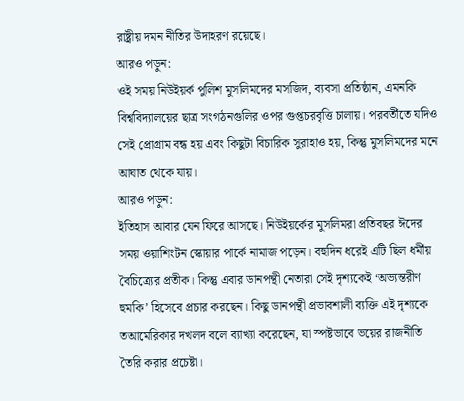রাষ্ট্রীয় দমন নীতির উদাহরণ রয়েছে।
আরও পড়ুন:
ওই সময় নিউইয়র্ক পুলিশ মুসলিমদের মসজিদ, ব্যবসা প্রতিষ্ঠান, এমনকি বিশ্ববিদ্যালয়ের ছাত্র সংগঠনগুলির ওপর গুপ্তচরবৃত্তি চালায়। পরবর্তীতে যদিও সেই প্রোগ্রাম বন্ধ হয় এবং কিছুটা বিচারিক সুরাহাও হয়, কিন্তু মুসলিমদের মনে আঘাত থেকে যায়।
আরও পড়ুন:
ইতিহাস আবার যেন ফিরে আসছে। নিউইয়র্কের মুসলিমরা প্রতিবছর ঈদের সময় ওয়াশিংটন স্কোয়ার পার্কে নামাজ পড়েন। বহুদিন ধরেই এটি ছিল ধর্মীয় বৈচিত্র্যের প্রতীক। কিন্তু এবার ডানপন্থী নেতারা সেই দৃশ্যকেই ‘অভ্যন্তরীণ হুমকি’ হিসেবে প্রচার করছেন। কিছু ডানপন্থী প্রভাবশালী ব্যক্তি এই দৃশ্যকে তআমেরিকার দখলদ বলে ব্যাখ্যা করেছেন, যা স্পষ্টভাবে ভয়ের রাজনীতি তৈরি করার প্রচেষ্টা।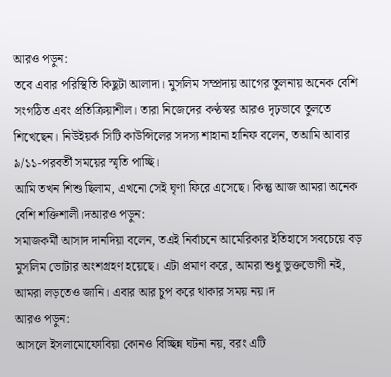আরও পড়ুন:
তবে এবার পরিস্থিতি কিছুটা আলাদা। মুসলিম সম্প্রদায় আগের তুলনায় অনেক বেশি সংগঠিত এবং প্রতিক্রিয়াশীল। তারা নিজেদের কণ্ঠস্বর আরও দৃঢ়ভাবে তুলতে শিখেছেন। নিউইয়র্ক সিটি কাউন্সিলের সদস্য শাহানা হানিফ বলেন, তআমি আবার ৯/১১-পরবর্তী সময়ের স্মৃতি পাচ্ছি।
আমি তখন শিশু ছিলাম, এখনো সেই ঘৃণা ফিরে এসেছে। কিন্তু আজ আমরা অনেক বেশি শক্তিশালী।দআরও পড়ুন:
সমাজকর্মী আসাদ দানদিয়া বলেন, তএই নির্বাচনে আমেরিকার ইতিহাসে সবচেয়ে বড় মুসলিম ভোটার অংশগ্রহণ হয়েছে। এটা প্রমাণ করে, আমরা শুধু ভুক্তভোগী নই, আমরা লড়তেও জানি। এবার আর চুপ করে থাকার সময় নয়।দ
আরও পড়ুন:
আসলে ইসলামোফোবিয়া কোনও বিচ্ছিন্ন ঘটনা নয়, বরং এটি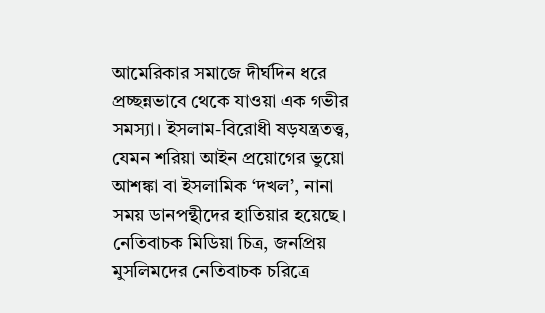আমেরিকার সমাজে দীর্ঘদিন ধরে প্রচ্ছন্নভাবে থেকে যাওয়া এক গভীর সমস্যা। ইসলাম-বিরোধী ষড়যন্ত্রতত্ত্ব, যেমন শরিয়া আইন প্রয়োগের ভুয়ো আশঙ্কা বা ইসলামিক ‘দখল’, নানা সময় ডানপন্থীদের হাতিয়ার হয়েছে। নেতিবাচক মিডিয়া চিত্র, জনপ্রিয় মুসলিমদের নেতিবাচক চরিত্রে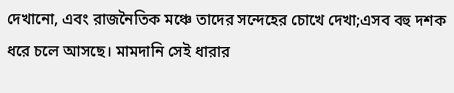দেখানো, এবং রাজনৈতিক মঞ্চে তাদের সন্দেহের চোখে দেখা;এসব বহু দশক ধরে চলে আসছে। মামদানি সেই ধারার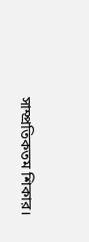সাম্প্রতিকতম শিকার।